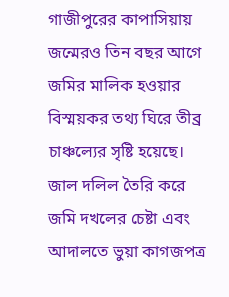গাজীপুরের কাপাসিয়ায় জন্মেরও তিন বছর আগে জমির মালিক হওয়ার বিস্ময়কর তথ্য ঘিরে তীব্র চাঞ্চল্যের সৃষ্টি হয়েছে। জাল দলিল তৈরি করে জমি দখলের চেষ্টা এবং আদালতে ভুয়া কাগজপত্র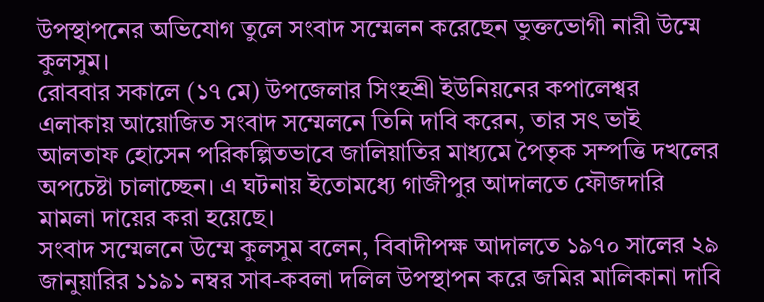উপস্থাপনের অভিযোগ তুলে সংবাদ সম্মেলন করেছেন ভুক্তভোগী নারী উম্মে কুলসুম।
রোববার সকালে (১৭ মে) উপজেলার সিংহশ্রী ইউনিয়নের কপালেশ্বর এলাকায় আয়োজিত সংবাদ সম্মেলনে তিনি দাবি করেন, তার সৎ ভাই আলতাফ হোসেন পরিকল্পিতভাবে জালিয়াতির মাধ্যমে পৈতৃক সম্পত্তি দখলের অপচেষ্টা চালাচ্ছেন। এ ঘটনায় ইতোমধ্যে গাজীপুর আদালতে ফৌজদারি মামলা দায়ের করা হয়েছে।
সংবাদ সম্মেলনে উম্মে কুলসুম বলেন, বিবাদীপক্ষ আদালতে ১৯৭০ সালের ২৯ জানুয়ারির ১১৯১ নম্বর সাব-কবলা দলিল উপস্থাপন করে জমির মালিকানা দাবি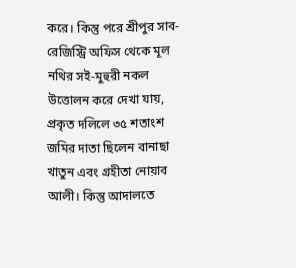করে। কিন্তু পরে শ্রীপুর সাব-রেজিস্ট্রি অফিস থেকে মূল নথির সই-মুহুরী নকল উত্তোলন করে দেখা যায়, প্রকৃত দলিলে ৩৫ শতাংশ জমির দাতা ছিলেন বানাছা খাতুন এবং গ্রহীতা নোয়াব আলী। কিন্তু আদালতে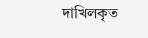দাখিলকৃত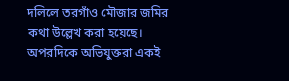দলিলে তরগাঁও মৌজার জমির কথা উল্লেখ করা হয়েছে।
অপরদিকে অভিযুক্তরা একই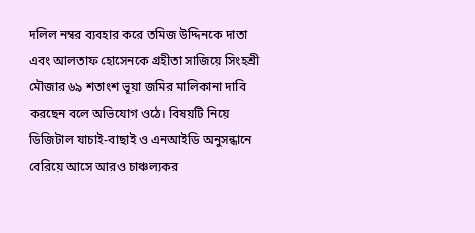দলিল নম্বর ব্যবহার করে তমিজ উদ্দিনকে দাতা এবং আলতাফ হোসেনকে গ্রহীতা সাজিয়ে সিংহশ্রী মৌজার ৬৯ শতাংশ ভূয়া জমির মালিকানা দাবি করছেন বলে অভিযোগ ওঠে। বিষয়টি নিয়ে ডিজিটাল যাচাই-বাছাই ও এনআইডি অনুসন্ধানে বেরিয়ে আসে আরও চাঞ্চল্যকর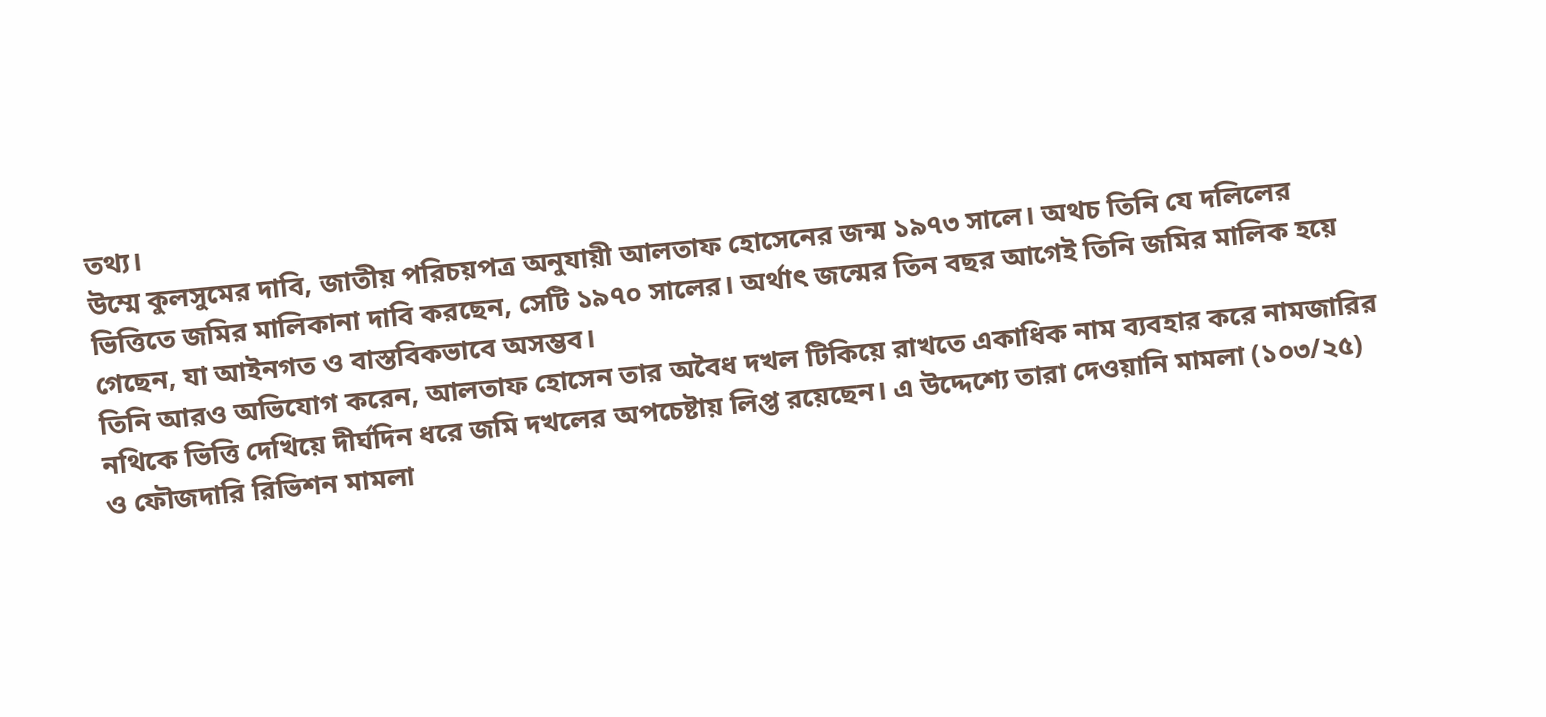তথ্য।
উম্মে কুলসুমের দাবি, জাতীয় পরিচয়পত্র অনুযায়ী আলতাফ হোসেনের জন্ম ১৯৭৩ সালে। অথচ তিনি যে দলিলের ভিত্তিতে জমির মালিকানা দাবি করছেন, সেটি ১৯৭০ সালের। অর্থাৎ জন্মের তিন বছর আগেই তিনি জমির মালিক হয়ে গেছেন, যা আইনগত ও বাস্তবিকভাবে অসম্ভব।
তিনি আরও অভিযোগ করেন, আলতাফ হোসেন তার অবৈধ দখল টিকিয়ে রাখতে একাধিক নাম ব্যবহার করে নামজারির নথিকে ভিত্তি দেখিয়ে দীর্ঘদিন ধরে জমি দখলের অপচেষ্টায় লিপ্ত রয়েছেন। এ উদ্দেশ্যে তারা দেওয়ানি মামলা (১০৩/২৫) ও ফৌজদারি রিভিশন মামলা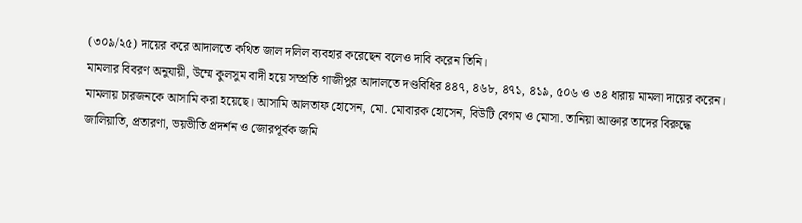(৩০৯/২৫) দায়ের করে আদালতে কথিত জাল দলিল ব্যবহার করেছেন বলেও দাবি করেন তিনি।
মামলার বিবরণ অনুযায়ী, উম্মে কুলসুম বাদী হয়ে সম্প্রতি গাজীপুর আদালতে দণ্ডবিধির ৪৪৭, ৪৬৮, ৪৭১, ৪১৯, ৫০৬ ও ৩৪ ধারায় মামলা দায়ের করেন। মামলায় চারজনকে আসামি করা হয়েছে। আসামি আলতাফ হোসেন, মো. মোবারক হোসেন, বিউটি বেগম ও মোসা. তানিয়া আক্তার তাদের বিরুদ্ধে জালিয়াতি, প্রতারণা, ভয়ভীতি প্রদর্শন ও জোরপূর্বক জমি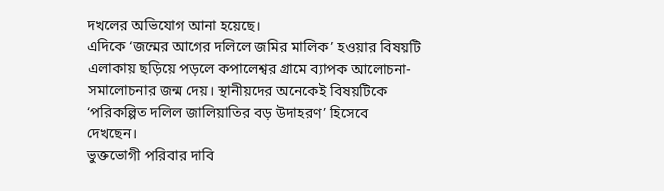দখলের অভিযোগ আনা হয়েছে।
এদিকে ‘জন্মের আগের দলিলে জমির মালিক’ হওয়ার বিষয়টি এলাকায় ছড়িয়ে পড়লে কপালেশ্বর গ্রামে ব্যাপক আলোচনা-সমালোচনার জন্ম দেয়। স্থানীয়দের অনেকেই বিষয়টিকে ‘পরিকল্পিত দলিল জালিয়াতির বড় উদাহরণ’ হিসেবে দেখছেন।
ভুক্তভোগী পরিবার দাবি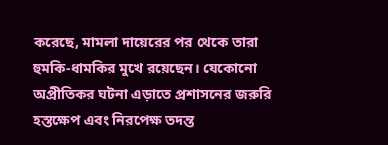করেছে, মামলা দায়েরের পর থেকে তারা হুমকি-ধামকির মুখে রয়েছেন। যেকোনো অপ্রীতিকর ঘটনা এড়াতে প্রশাসনের জরুরি হস্তক্ষেপ এবং নিরপেক্ষ তদন্ত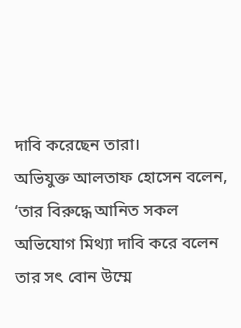দাবি করেছেন তারা।
অভিযুক্ত আলতাফ হোসেন বলেন, ‘তার বিরুদ্ধে আনিত সকল অভিযোগ মিথ্যা দাবি করে বলেন তার সৎ বোন উম্মে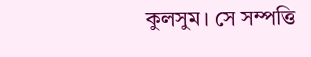কুলসুম। সে সম্পত্তি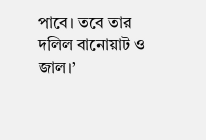পাবে। তবে তার দলিল বানোয়াট ও জাল।’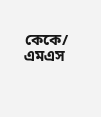কেকে/ এমএস